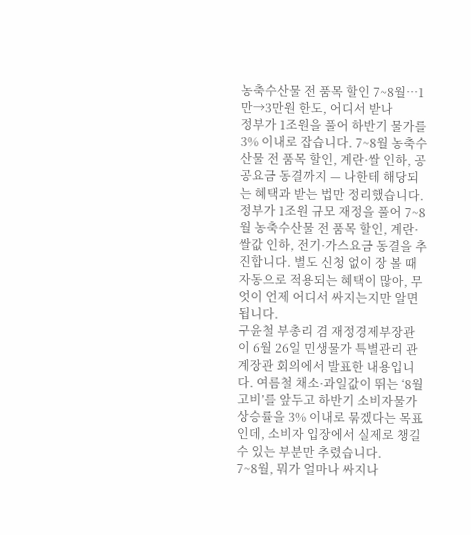농축수산물 전 품목 할인 7~8월…1만→3만원 한도, 어디서 받나
정부가 1조원을 풀어 하반기 물가를 3% 이내로 잡습니다. 7~8월 농축수산물 전 품목 할인, 계란·쌀 인하, 공공요금 동결까지 — 나한테 해당되는 혜택과 받는 법만 정리했습니다.
정부가 1조원 규모 재정을 풀어 7~8월 농축수산물 전 품목 할인, 계란·쌀값 인하, 전기·가스요금 동결을 추진합니다. 별도 신청 없이 장 볼 때 자동으로 적용되는 혜택이 많아, 무엇이 언제 어디서 싸지는지만 알면 됩니다.
구윤철 부총리 겸 재정경제부장관이 6월 26일 민생물가 특별관리 관계장관 회의에서 발표한 내용입니다. 여름철 채소·과일값이 뛰는 ‘8월 고비’를 앞두고 하반기 소비자물가 상승률을 3% 이내로 묶겠다는 목표인데, 소비자 입장에서 실제로 챙길 수 있는 부분만 추렸습니다.
7~8월, 뭐가 얼마나 싸지나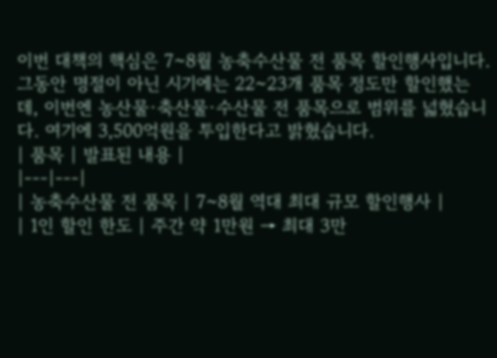이번 대책의 핵심은 7~8월 농축수산물 전 품목 할인행사입니다. 그동안 명절이 아닌 시기에는 22~23개 품목 정도만 할인했는데, 이번엔 농산물·축산물·수산물 전 품목으로 범위를 넓혔습니다. 여기에 3,500억원을 투입한다고 밝혔습니다.
| 품목 | 발표된 내용 |
|---|---|
| 농축수산물 전 품목 | 7~8월 역대 최대 규모 할인행사 |
| 1인 할인 한도 | 주간 약 1만원 → 최대 3만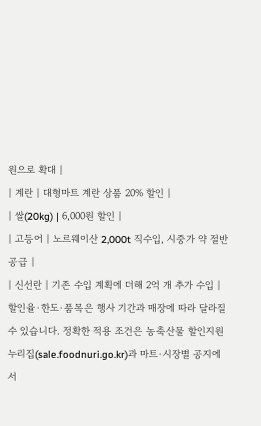원으로 확대 |
| 계란 | 대형마트 계란 상품 20% 할인 |
| 쌀(20kg) | 6,000원 할인 |
| 고등어 | 노르웨이산 2,000t 직수입, 시중가 약 절반 공급 |
| 신선란 | 기존 수입 계획에 더해 2억 개 추가 수입 |
할인율·한도·품목은 행사 기간과 매장에 따라 달라질 수 있습니다. 정확한 적용 조건은 농축산물 할인지원 누리집(sale.foodnuri.go.kr)과 마트·시장별 공지에서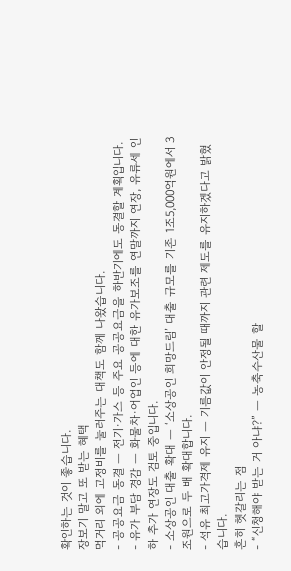확인하는 것이 좋습니다.
장보기 말고 또 받는 혜택
먹거리 외에 고정비를 눌러주는 대책도 함께 나왔습니다.
- 공공요금 동결 — 전기·가스 등 주요 공공요금을 하반기에도 동결할 계획입니다.
- 유가 부담 경감 — 화물차·어업인 등에 대한 유가보조를 연말까지 연장, 유류세 인하 추가 연장도 검토 중입니다.
- 소상공인 대출 확대 — ‘소상공인 희망드림’ 대출 규모를 기존 1조5,000억원에서 3조원으로 두 배 확대합니다.
- 석유 최고가격제 유지 — 기름값이 안정될 때까지 관련 제도를 유지하겠다고 밝혔습니다.
흔히 헷갈리는 점
- “신청해야 받는 거 아냐?” — 농축수산물 할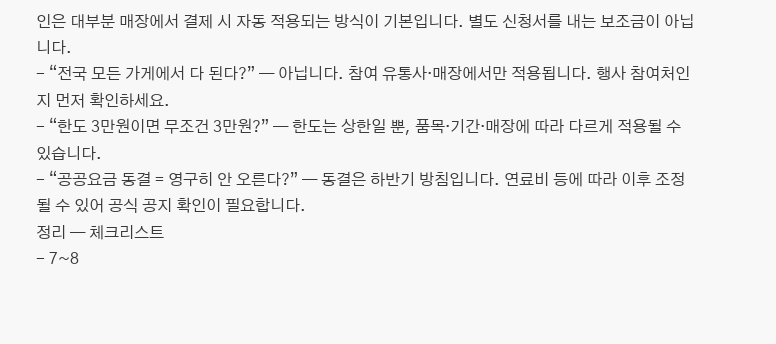인은 대부분 매장에서 결제 시 자동 적용되는 방식이 기본입니다. 별도 신청서를 내는 보조금이 아닙니다.
- “전국 모든 가게에서 다 된다?” — 아닙니다. 참여 유통사·매장에서만 적용됩니다. 행사 참여처인지 먼저 확인하세요.
- “한도 3만원이면 무조건 3만원?” — 한도는 상한일 뿐, 품목·기간·매장에 따라 다르게 적용될 수 있습니다.
- “공공요금 동결 = 영구히 안 오른다?” — 동결은 하반기 방침입니다. 연료비 등에 따라 이후 조정될 수 있어 공식 공지 확인이 필요합니다.
정리 — 체크리스트
- 7~8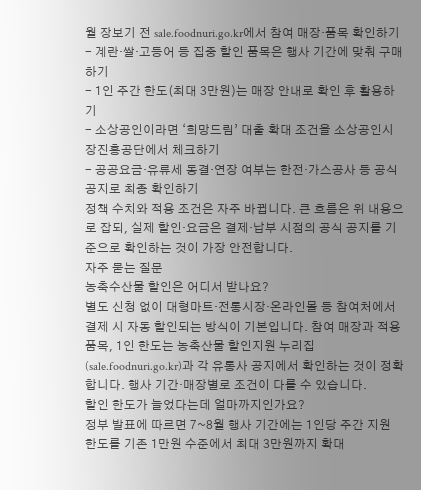월 장보기 전 sale.foodnuri.go.kr에서 참여 매장·품목 확인하기
- 계란·쌀·고등어 등 집중 할인 품목은 행사 기간에 맞춰 구매하기
- 1인 주간 한도(최대 3만원)는 매장 안내로 확인 후 활용하기
- 소상공인이라면 ‘희망드림’ 대출 확대 조건을 소상공인시장진흥공단에서 체크하기
- 공공요금·유류세 동결·연장 여부는 한전·가스공사 등 공식 공지로 최종 확인하기
정책 수치와 적용 조건은 자주 바뀝니다. 큰 흐름은 위 내용으로 잡되, 실제 할인·요금은 결제·납부 시점의 공식 공지를 기준으로 확인하는 것이 가장 안전합니다.
자주 묻는 질문
농축수산물 할인은 어디서 받나요?
별도 신청 없이 대형마트·전통시장·온라인몰 등 참여처에서 결제 시 자동 할인되는 방식이 기본입니다. 참여 매장과 적용 품목, 1인 한도는 농축산물 할인지원 누리집(sale.foodnuri.go.kr)과 각 유통사 공지에서 확인하는 것이 정확합니다. 행사 기간·매장별로 조건이 다를 수 있습니다.
할인 한도가 늘었다는데 얼마까지인가요?
정부 발표에 따르면 7~8월 행사 기간에는 1인당 주간 지원 한도를 기존 1만원 수준에서 최대 3만원까지 확대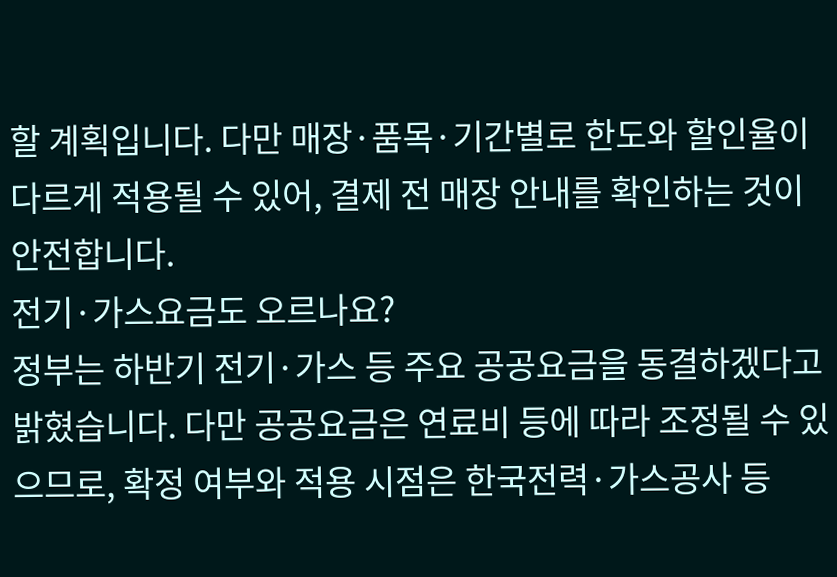할 계획입니다. 다만 매장·품목·기간별로 한도와 할인율이 다르게 적용될 수 있어, 결제 전 매장 안내를 확인하는 것이 안전합니다.
전기·가스요금도 오르나요?
정부는 하반기 전기·가스 등 주요 공공요금을 동결하겠다고 밝혔습니다. 다만 공공요금은 연료비 등에 따라 조정될 수 있으므로, 확정 여부와 적용 시점은 한국전력·가스공사 등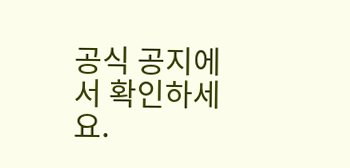공식 공지에서 확인하세요.